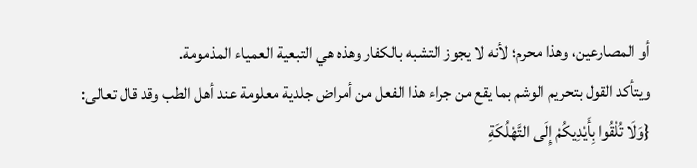أو المصارعين، وهذا محرم؛ لأنه لا يجوز التشبه بالكفار وهذه هي التبعية العمياء المذمومة.
ويتأكد القول بتحريم الوشم بما يقع من جراء هذا الفعل من أمراض جلدية معلومة عند أهل الطب وقد قال تعالى: {وَلَا تُلْقُوا بِأَيْدِيكُمْ إِلَى التَّهْلُكَةِ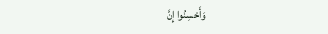وَأَحْسِنُوا إِنَّ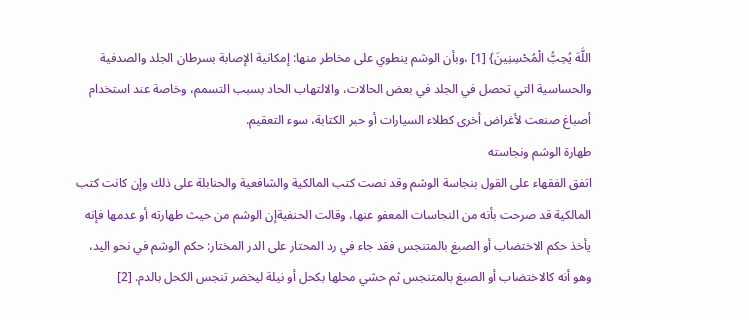اللَّهَ يُحِبُّ الْمُحْسِنِينَ} [1] ،وبأن الوشم ينطوي على مخاطر منها: إمكانية الإصابة بسرطان الجلد والصدفية والحساسية التي تحصل في الجلد في بعض الحالات، والالتهاب الحاد بسبب التسمم، وخاصة عند استخدام أصباغ صنعت لأغراض أخرى كطلاء السيارات أو حبر الكتابة، سوء التعقيم.
طهارة الوشم ونجاسته
اتفق الفقهاء على القول بنجاسة الوشم وقد نصت كتب المالكية والشافعية والحنابلة على ذلك وإن كانت كتب المالكية قد صرحت بأنه من النجاسات المعفو عنها، وقالت الحنفيةإن الوشم من حيث طهارته أو عدمها فإنه يأخذ حكم الاختضاب أو الصبغ بالمتنجس فقد جاء في رد المحتار على الدر المختار: حكم الوشم في نحو اليد، وهو أنه كالاختضاب أو الصبغ بالمتنجس ثم حشي محلها بكحل أو نيلة ليخضر تنجس الكحل بالدم. [2]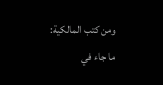ومن كتب المالكية:
ما جاء في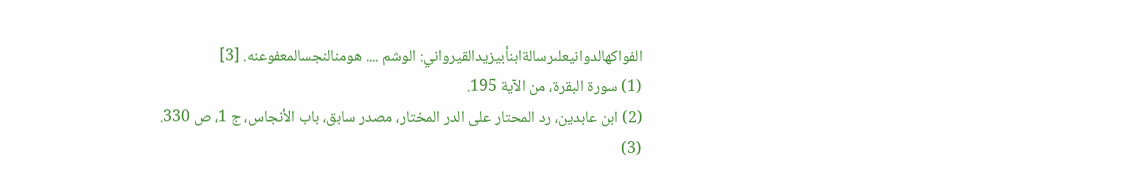الفواكهالدوانيعلىرسالةابنأبيزيدالقيرواني: الوشم .... هومنالنجسالمعفوعنه. [3]
(1) سورة البقرة، من الآية 195.
(2) ابن عابدين، رد المحتار على الدر المختار، مصدر سابق، باب الأنجاس، ج 1، ص 330.
(3)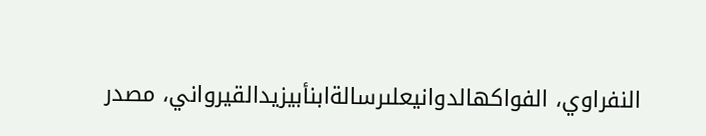النفراوي، الفواكهالدوانيعلىرسالةابنأبيزيدالقيرواني، مصدر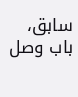سابق، باب وصل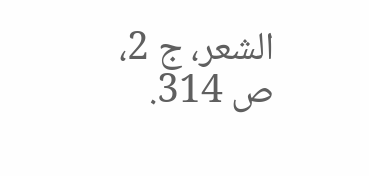الشعر، ج 2، ص 314.